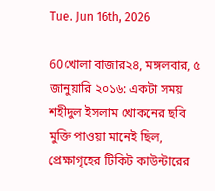Tue. Jun 16th, 2026

60খোলা বাজার২৪, মঙ্গলবার, ৫ জানুয়ারি ২০১৬: একটা সময় শহীদুল ইসলাম খোকনের ছবি মুক্তি পাওয়া মানেই ছিল, প্রেক্ষাগৃহের টিকিট কাউন্টারের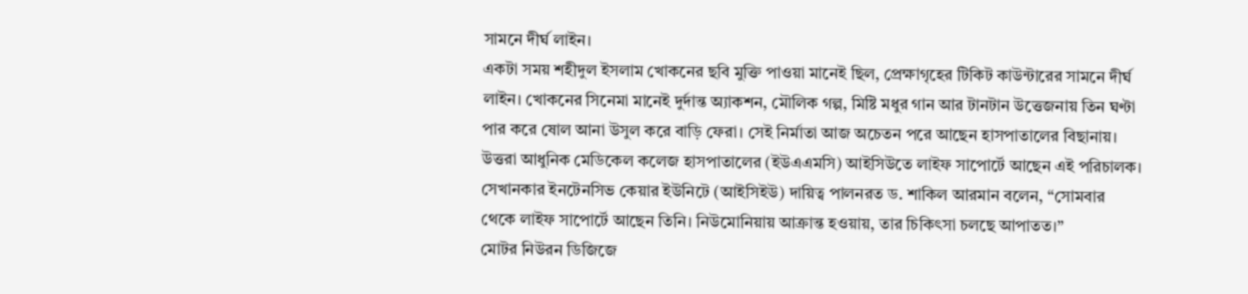সামনে দীর্ঘ লাইন।
একটা সময় শহীদুল ইসলাম খোকনের ছবি মুক্তি পাওয়া মানেই ছিল, প্রেক্ষাগৃহের টিকিট কাউন্টারের সামনে দীর্ঘ লাইন। খোকনের সিনেমা মানেই দুর্দান্ত অ্যাকশন, মৌলিক গল্প, মিষ্টি মধুর গান আর টানটান উত্তেজনায় তিন ঘণ্টা পার করে ষোল আনা উসুল করে বাড়ি ফেরা। সেই নির্মাতা আজ অচেতন পরে আছেন হাসপাতালের বিছানায়। উত্তরা আধুনিক মেডিকেল কলেজ হাসপাতালের (ইউএএমসি) আইসিউতে লাইফ সাপোর্টে আছেন এই পরিচালক।
সেখানকার ইনটেনসিভ কেয়ার ইউনিটে (আইসিইউ) দায়িত্ব পালনরত ড. শাকিল আরমান বলেন, “সোমবার থেকে লাইফ সাপোর্টে আছেন তিনি। নিউমোনিয়ায় আক্রান্ত হওয়ায়, তার চিকিৎসা চলছে আপাতত।”
মোটর নিউরন ডিজিজে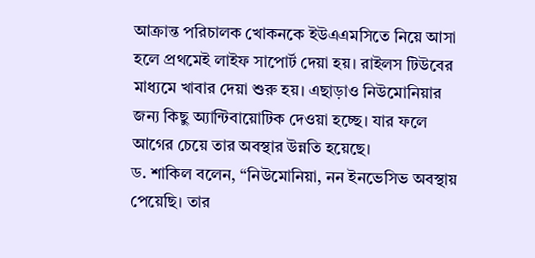আক্রান্ত পরিচালক খোকনকে ইউএএমসিতে নিয়ে আসা হলে প্রথমেই লাইফ সাপোর্ট দেয়া হয়। রাইলস টিউবের মাধ্যমে খাবার দেয়া শুরু হয়। এছাড়াও নিউমোনিয়ার জন্য কিছু অ্যান্টিবায়োটিক দেওয়া হচ্ছে। যার ফলে আগের চেয়ে তার অবস্থার উন্নতি হয়েছে।
ড. শাকিল বলেন, “নিউমোনিয়া, নন ইনভেসিভ অবস্থায় পেয়েছি। তার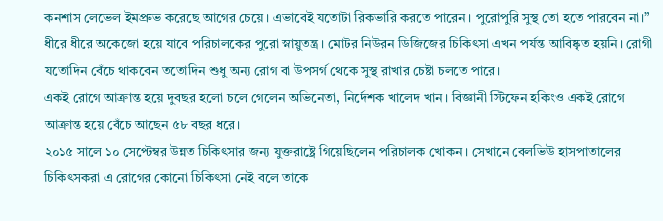কনশাস লেভেল ইমপ্রুভ করেছে আগের চেয়ে। এভাবেই যতোটা রিকভারি করতে পারেন। পুরোপুরি সুস্থ তো হতে পারবেন না।”
ধীরে ধীরে অকেজো হয়ে যাবে পরিচালকের পুরো স্নায়ুতন্ত্র। মোটর নিউরন ডিজিজের চিকিৎসা এখন পর্যন্ত আবিষ্কৃত হয়নি। রোগী যতোদিন বেঁচে থাকবেন ততোদিন শুধু অন্য রোগ বা উপসর্গ থেকে সুস্থ রাখার চেষ্টা চলতে পারে।
একই রোগে আক্রান্ত হয়ে দুবছর হলো চলে গেলেন অভিনেতা, নির্দেশক খালেদ খান। বিজ্ঞানী স্টিফেন হকিংও একই রোগে আক্রান্ত হয়ে বেঁচে আছেন ৫৮ বছর ধরে।
২০১৫ সালে ১০ সেপ্টেম্বর উন্নত চিকিৎসার জন্য যুক্তরাষ্ট্রে গিয়েছিলেন পরিচালক খোকন। সেখানে বেলভিউ হাসপাতালের চিকিৎসকরা এ রোগের কোনো চিকিৎসা নেই বলে তাকে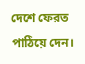দেশে ফেরত পাঠিয়ে দেন।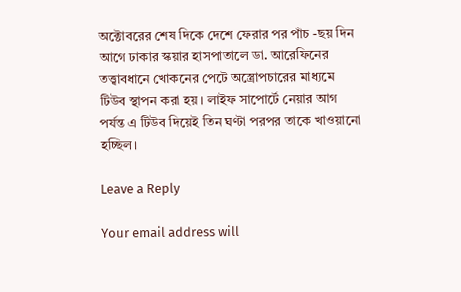অক্টোবরের শেষ দিকে দেশে ফেরার পর পাঁচ -ছয় দিন আগে ঢাকার স্কয়ার হাসপাতালে ডা. আরেফিনের তত্ত্বাবধানে খোকনের পেটে অস্ত্রোপচারের মাধ্যমে টিউব স্থাপন করা হয়। লাইফ সাপোর্টে নেয়ার আগ পর্যন্ত এ টিউব দিয়েই তিন ঘণ্টা পরপর তাকে খাওয়ানো হচ্ছিল।

Leave a Reply

Your email address will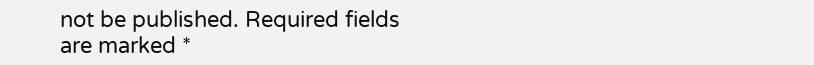not be published. Required fields are marked *